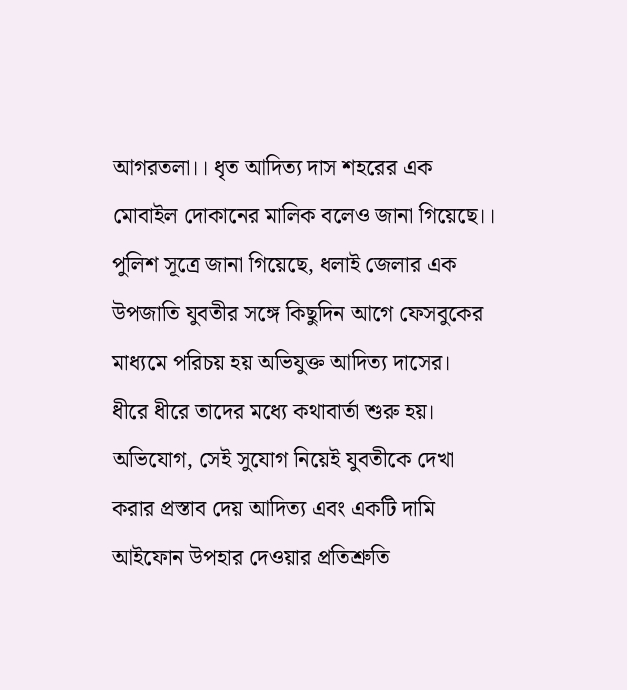আগরতলা।। ধৃত আদিত্য দাস শহরের এক মোবাইল দোকানের মালিক বলেও জানা গিয়েছে।। পুলিশ সূত্রে জানা গিয়েছে, ধলাই জেলার এক উপজাতি যুবতীর সঙ্গে কিছুদিন আগে ফেসবুকের মাধ্যমে পরিচয় হয় অভিযুক্ত আদিত্য দাসের।
ধীরে ধীরে তাদের মধ্যে কথাবার্তা শুরু হয়। অভিযোগ, সেই সুযোগ নিয়েই যুবতীকে দেখা করার প্রস্তাব দেয় আদিত্য এবং একটি দামি আইফোন উপহার দেওয়ার প্রতিশ্রুতি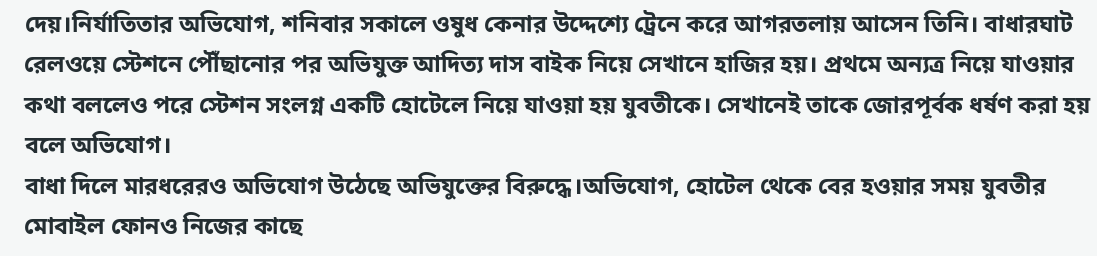দেয়।নির্যাতিতার অভিযোগ, শনিবার সকালে ওষুধ কেনার উদ্দেশ্যে ট্রেনে করে আগরতলায় আসেন তিনি। বাধারঘাট রেলওয়ে স্টেশনে পৌঁছানোর পর অভিযুক্ত আদিত্য দাস বাইক নিয়ে সেখানে হাজির হয়। প্রথমে অন্যত্র নিয়ে যাওয়ার কথা বললেও পরে স্টেশন সংলগ্ন একটি হোটেলে নিয়ে যাওয়া হয় যুবতীকে। সেখানেই তাকে জোরপূর্বক ধর্ষণ করা হয় বলে অভিযোগ।
বাধা দিলে মারধরেরও অভিযোগ উঠেছে অভিযুক্তের বিরুদ্ধে।অভিযোগ, হোটেল থেকে বের হওয়ার সময় যুবতীর মোবাইল ফোনও নিজের কাছে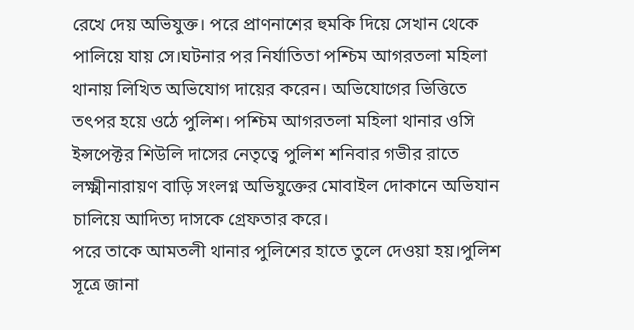রেখে দেয় অভিযুক্ত। পরে প্রাণনাশের হুমকি দিয়ে সেখান থেকে পালিয়ে যায় সে।ঘটনার পর নির্যাতিতা পশ্চিম আগরতলা মহিলা থানায় লিখিত অভিযোগ দায়ের করেন। অভিযোগের ভিত্তিতে তৎপর হয়ে ওঠে পুলিশ। পশ্চিম আগরতলা মহিলা থানার ওসি ইন্সপেক্টর শিউলি দাসের নেতৃত্বে পুলিশ শনিবার গভীর রাতে লক্ষ্মীনারায়ণ বাড়ি সংলগ্ন অভিযুক্তের মোবাইল দোকানে অভিযান চালিয়ে আদিত্য দাসকে গ্রেফতার করে।
পরে তাকে আমতলী থানার পুলিশের হাতে তুলে দেওয়া হয়।পুলিশ সূত্রে জানা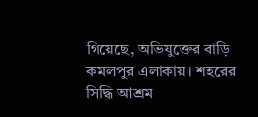গিয়েছে, অভিযুক্তের বাড়ি কমলপুর এলাকায়। শহরের সিদ্ধি আশ্রম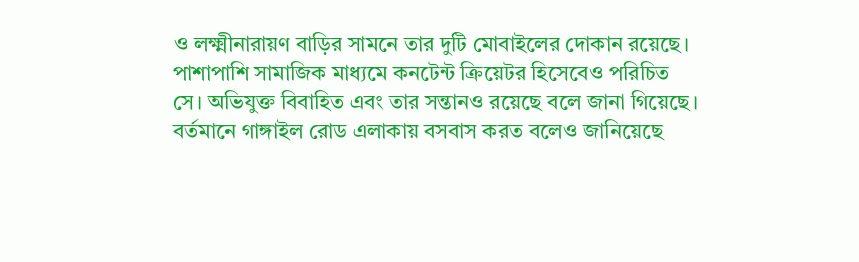ও লক্ষ্মীনারায়ণ বাড়ির সামনে তার দুটি মোবাইলের দোকান রয়েছে। পাশাপাশি সামাজিক মাধ্যমে কনটেন্ট ক্রিয়েটর হিসেবেও পরিচিত সে। অভিযুক্ত বিবাহিত এবং তার সন্তানও রয়েছে বলে জানা গিয়েছে। বর্তমানে গাঙ্গাইল রোড এলাকায় বসবাস করত বলেও জানিয়েছে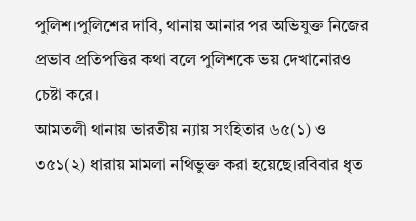পুলিশ।পুলিশের দাবি, থানায় আনার পর অভিযুক্ত নিজের প্রভাব প্রতিপত্তির কথা বলে পুলিশকে ভয় দেখানোরও চেষ্টা করে।
আমতলী থানায় ভারতীয় ন্যায় সংহিতার ৬৫(১) ও ৩৫১(২) ধারায় মামলা নথিভুক্ত করা হয়েছে।রবিবার ধৃত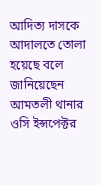আদিত্য দাসকে আদালতে তোলা হয়েছে বলে জানিয়েছেন আমতলী থানার ওসি ইন্সপেক্টর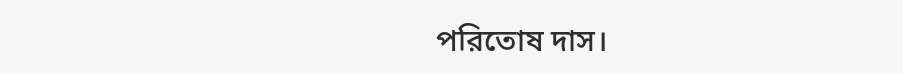পরিতোষ দাস।